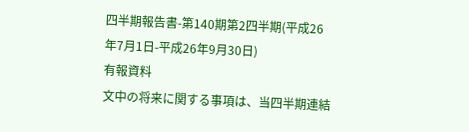四半期報告書-第140期第2四半期(平成26年7月1日-平成26年9月30日)
有報資料
文中の将来に関する事項は、当四半期連結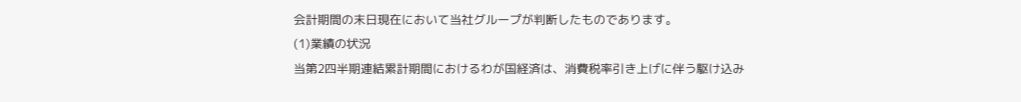会計期間の末日現在において当社グループが判断したものであります。
(1)業績の状況
当第2四半期連結累計期間におけるわが国経済は、消費税率引き上げに伴う駆け込み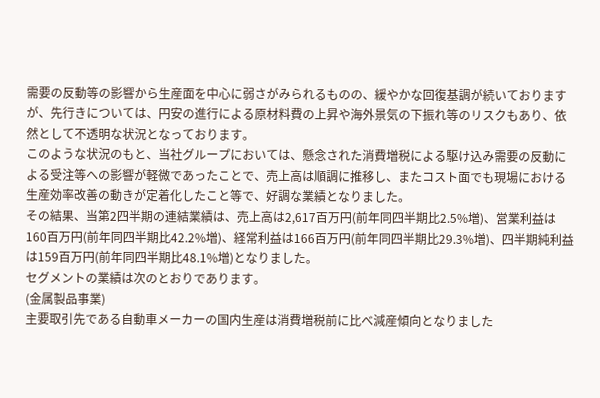需要の反動等の影響から生産面を中心に弱さがみられるものの、緩やかな回復基調が続いておりますが、先行きについては、円安の進行による原材料費の上昇や海外景気の下振れ等のリスクもあり、依然として不透明な状況となっております。
このような状況のもと、当社グループにおいては、懸念された消費増税による駆け込み需要の反動による受注等への影響が軽微であったことで、売上高は順調に推移し、またコスト面でも現場における生産効率改善の動きが定着化したこと等で、好調な業績となりました。
その結果、当第2四半期の連結業績は、売上高は2,617百万円(前年同四半期比2.5%増)、営業利益は160百万円(前年同四半期比42.2%増)、経常利益は166百万円(前年同四半期比29.3%増)、四半期純利益は159百万円(前年同四半期比48.1%増)となりました。
セグメントの業績は次のとおりであります。
(金属製品事業)
主要取引先である自動車メーカーの国内生産は消費増税前に比べ減産傾向となりました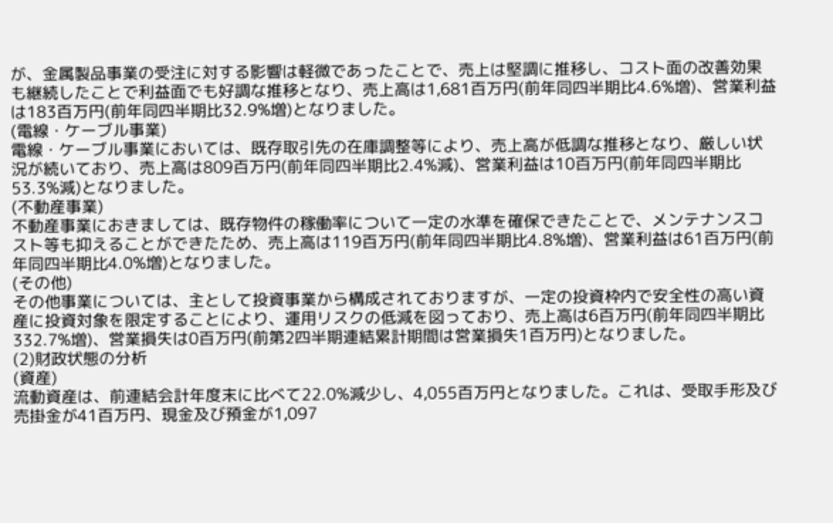が、金属製品事業の受注に対する影響は軽微であったことで、売上は堅調に推移し、コスト面の改善効果も継続したことで利益面でも好調な推移となり、売上高は1,681百万円(前年同四半期比4.6%増)、営業利益は183百万円(前年同四半期比32.9%増)となりました。
(電線・ケーブル事業)
電線・ケーブル事業においては、既存取引先の在庫調整等により、売上高が低調な推移となり、厳しい状況が続いており、売上高は809百万円(前年同四半期比2.4%減)、営業利益は10百万円(前年同四半期比53.3%減)となりました。
(不動産事業)
不動産事業におきましては、既存物件の稼働率について一定の水準を確保できたことで、メンテナンスコスト等も抑えることができたため、売上高は119百万円(前年同四半期比4.8%増)、営業利益は61百万円(前年同四半期比4.0%増)となりました。
(その他)
その他事業については、主として投資事業から構成されておりますが、一定の投資枠内で安全性の高い資産に投資対象を限定することにより、運用リスクの低減を図っており、売上高は6百万円(前年同四半期比332.7%増)、営業損失は0百万円(前第2四半期連結累計期間は営業損失1百万円)となりました。
(2)財政状態の分析
(資産)
流動資産は、前連結会計年度末に比べて22.0%減少し、4,055百万円となりました。これは、受取手形及び売掛金が41百万円、現金及び預金が1,097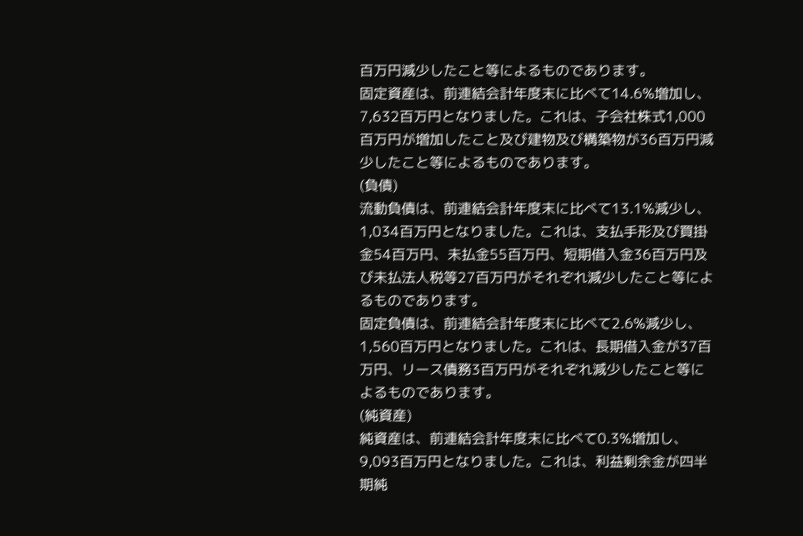百万円減少したこと等によるものであります。
固定資産は、前連結会計年度末に比べて14.6%増加し、7,632百万円となりました。これは、子会社株式1,000百万円が増加したこと及び建物及び構築物が36百万円減少したこと等によるものであります。
(負債)
流動負債は、前連結会計年度末に比べて13.1%減少し、1,034百万円となりました。これは、支払手形及び買掛金54百万円、未払金55百万円、短期借入金36百万円及び未払法人税等27百万円がそれぞれ減少したこと等によるものであります。
固定負債は、前連結会計年度末に比べて2.6%減少し、1,560百万円となりました。これは、長期借入金が37百万円、リース債務3百万円がそれぞれ減少したこと等によるものであります。
(純資産)
純資産は、前連結会計年度末に比べて0.3%増加し、9,093百万円となりました。これは、利益剰余金が四半期純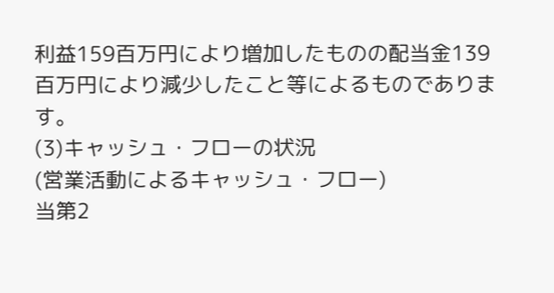利益159百万円により増加したものの配当金139百万円により減少したこと等によるものであります。
(3)キャッシュ・フローの状況
(営業活動によるキャッシュ・フロー)
当第2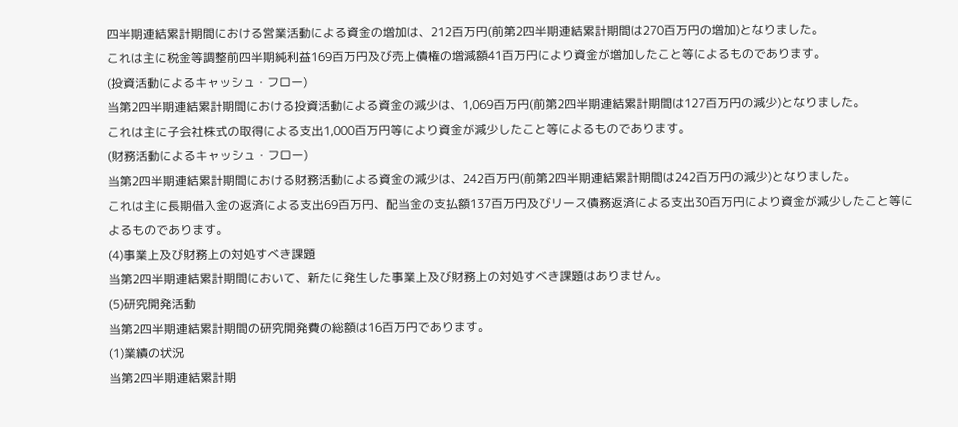四半期連結累計期間における営業活動による資金の増加は、212百万円(前第2四半期連結累計期間は270百万円の増加)となりました。
これは主に税金等調整前四半期純利益169百万円及び売上債権の増減額41百万円により資金が増加したこと等によるものであります。
(投資活動によるキャッシュ・フロー)
当第2四半期連結累計期間における投資活動による資金の減少は、1,069百万円(前第2四半期連結累計期間は127百万円の減少)となりました。
これは主に子会社株式の取得による支出1,000百万円等により資金が減少したこと等によるものであります。
(財務活動によるキャッシュ・フロー)
当第2四半期連結累計期間における財務活動による資金の減少は、242百万円(前第2四半期連結累計期間は242百万円の減少)となりました。
これは主に長期借入金の返済による支出69百万円、配当金の支払額137百万円及びリース債務返済による支出30百万円により資金が減少したこと等によるものであります。
(4)事業上及び財務上の対処すべき課題
当第2四半期連結累計期間において、新たに発生した事業上及び財務上の対処すべき課題はありません。
(5)研究開発活動
当第2四半期連結累計期間の研究開発費の総額は16百万円であります。
(1)業績の状況
当第2四半期連結累計期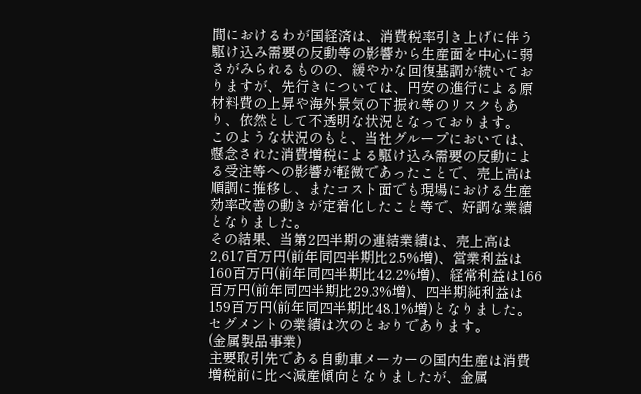間におけるわが国経済は、消費税率引き上げに伴う駆け込み需要の反動等の影響から生産面を中心に弱さがみられるものの、緩やかな回復基調が続いておりますが、先行きについては、円安の進行による原材料費の上昇や海外景気の下振れ等のリスクもあり、依然として不透明な状況となっております。
このような状況のもと、当社グループにおいては、懸念された消費増税による駆け込み需要の反動による受注等への影響が軽微であったことで、売上高は順調に推移し、またコスト面でも現場における生産効率改善の動きが定着化したこと等で、好調な業績となりました。
その結果、当第2四半期の連結業績は、売上高は2,617百万円(前年同四半期比2.5%増)、営業利益は160百万円(前年同四半期比42.2%増)、経常利益は166百万円(前年同四半期比29.3%増)、四半期純利益は159百万円(前年同四半期比48.1%増)となりました。
セグメントの業績は次のとおりであります。
(金属製品事業)
主要取引先である自動車メーカーの国内生産は消費増税前に比べ減産傾向となりましたが、金属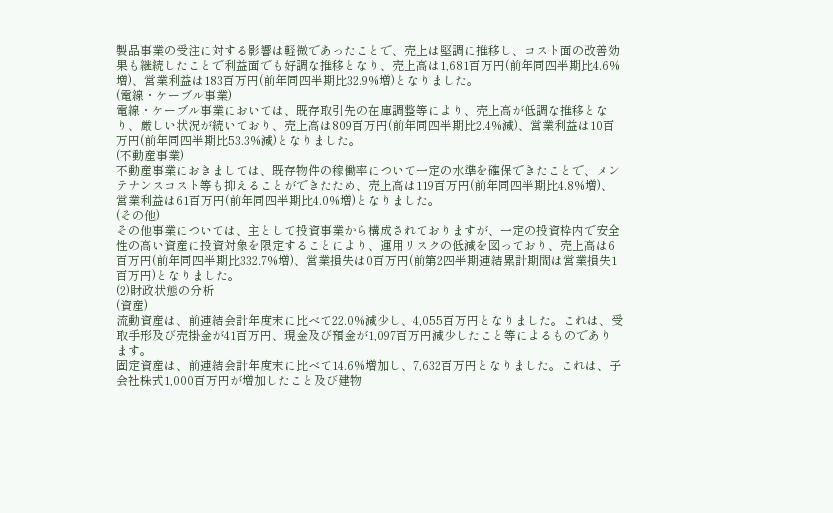製品事業の受注に対する影響は軽微であったことで、売上は堅調に推移し、コスト面の改善効果も継続したことで利益面でも好調な推移となり、売上高は1,681百万円(前年同四半期比4.6%増)、営業利益は183百万円(前年同四半期比32.9%増)となりました。
(電線・ケーブル事業)
電線・ケーブル事業においては、既存取引先の在庫調整等により、売上高が低調な推移となり、厳しい状況が続いており、売上高は809百万円(前年同四半期比2.4%減)、営業利益は10百万円(前年同四半期比53.3%減)となりました。
(不動産事業)
不動産事業におきましては、既存物件の稼働率について一定の水準を確保できたことで、メンテナンスコスト等も抑えることができたため、売上高は119百万円(前年同四半期比4.8%増)、営業利益は61百万円(前年同四半期比4.0%増)となりました。
(その他)
その他事業については、主として投資事業から構成されておりますが、一定の投資枠内で安全性の高い資産に投資対象を限定することにより、運用リスクの低減を図っており、売上高は6百万円(前年同四半期比332.7%増)、営業損失は0百万円(前第2四半期連結累計期間は営業損失1百万円)となりました。
(2)財政状態の分析
(資産)
流動資産は、前連結会計年度末に比べて22.0%減少し、4,055百万円となりました。これは、受取手形及び売掛金が41百万円、現金及び預金が1,097百万円減少したこと等によるものであります。
固定資産は、前連結会計年度末に比べて14.6%増加し、7,632百万円となりました。これは、子会社株式1,000百万円が増加したこと及び建物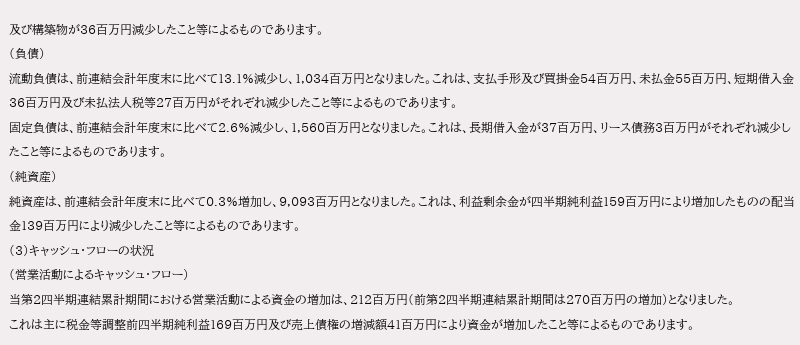及び構築物が36百万円減少したこと等によるものであります。
(負債)
流動負債は、前連結会計年度末に比べて13.1%減少し、1,034百万円となりました。これは、支払手形及び買掛金54百万円、未払金55百万円、短期借入金36百万円及び未払法人税等27百万円がそれぞれ減少したこと等によるものであります。
固定負債は、前連結会計年度末に比べて2.6%減少し、1,560百万円となりました。これは、長期借入金が37百万円、リース債務3百万円がそれぞれ減少したこと等によるものであります。
(純資産)
純資産は、前連結会計年度末に比べて0.3%増加し、9,093百万円となりました。これは、利益剰余金が四半期純利益159百万円により増加したものの配当金139百万円により減少したこと等によるものであります。
(3)キャッシュ・フローの状況
(営業活動によるキャッシュ・フロー)
当第2四半期連結累計期間における営業活動による資金の増加は、212百万円(前第2四半期連結累計期間は270百万円の増加)となりました。
これは主に税金等調整前四半期純利益169百万円及び売上債権の増減額41百万円により資金が増加したこと等によるものであります。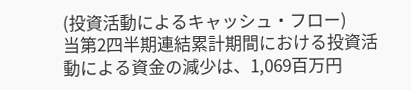(投資活動によるキャッシュ・フロー)
当第2四半期連結累計期間における投資活動による資金の減少は、1,069百万円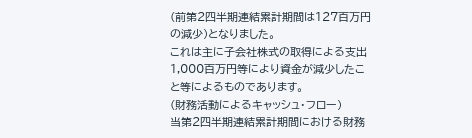(前第2四半期連結累計期間は127百万円の減少)となりました。
これは主に子会社株式の取得による支出1,000百万円等により資金が減少したこと等によるものであります。
(財務活動によるキャッシュ・フロー)
当第2四半期連結累計期間における財務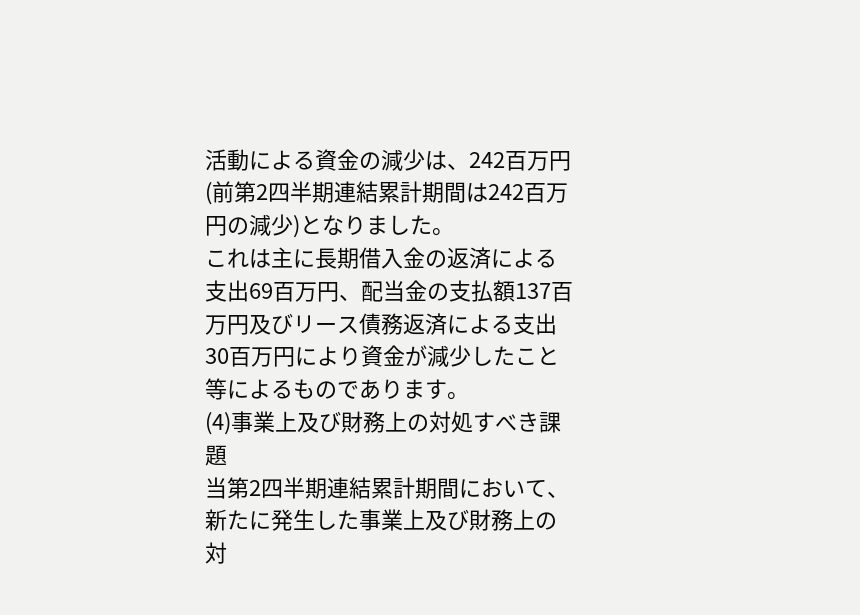活動による資金の減少は、242百万円(前第2四半期連結累計期間は242百万円の減少)となりました。
これは主に長期借入金の返済による支出69百万円、配当金の支払額137百万円及びリース債務返済による支出30百万円により資金が減少したこと等によるものであります。
(4)事業上及び財務上の対処すべき課題
当第2四半期連結累計期間において、新たに発生した事業上及び財務上の対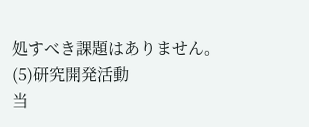処すべき課題はありません。
(5)研究開発活動
当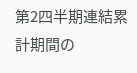第2四半期連結累計期間の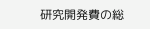研究開発費の総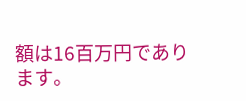額は16百万円であります。